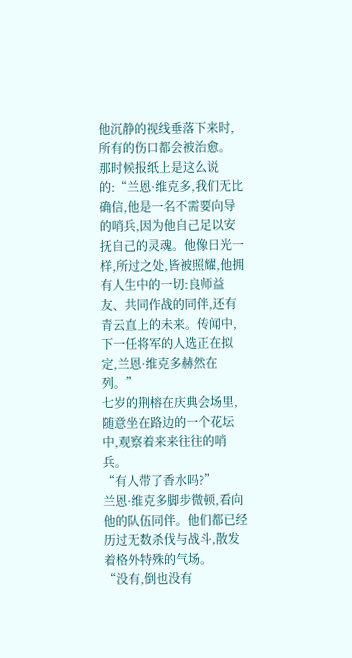他沉静的视线垂落下来时,所有的伤口都会被治愈。
那时候报纸上是这么说的:“兰恩·维克多,我们无比确信,他是一名不需要向导的哨兵,因为他自己足以安抚自己的灵魂。他像日光一样,所过之处,皆被照耀,他拥有人生中的一切:良师益友、共同作战的同伴,还有青云直上的未来。传闻中,下一任将军的人选正在拟定,兰恩·维克多赫然在列。”
七岁的荆榕在庆典会场里,随意坐在路边的一个花坛中,观察着来来往往的哨兵。
“有人带了香水吗?”
兰恩·维克多脚步微顿,看向他的队伍同伴。他们都已经历过无数杀伐与战斗,散发着格外特殊的气场。
“没有,倒也没有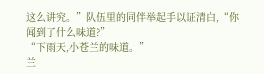这么讲究。”队伍里的同伴举起手以证清白,“你闻到了什么味道?”
“下雨天,小苍兰的味道。”
兰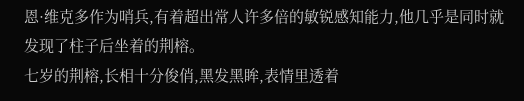恩·维克多作为哨兵,有着超出常人许多倍的敏锐感知能力,他几乎是同时就发现了柱子后坐着的荆榕。
七岁的荆榕,长相十分俊俏,黑发黑眸,表情里透着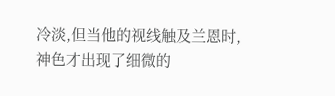冷淡,但当他的视线触及兰恩时,神色才出现了细微的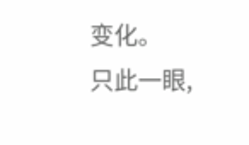变化。
只此一眼,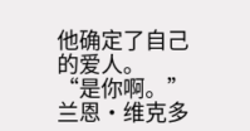他确定了自己的爱人。
“是你啊。”
兰恩·维克多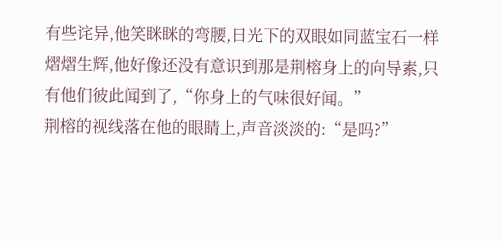有些诧异,他笑眯眯的弯腰,日光下的双眼如同蓝宝石一样熠熠生辉,他好像还没有意识到那是荆榕身上的向导素,只有他们彼此闻到了,“你身上的气味很好闻。”
荆榕的视线落在他的眼睛上,声音淡淡的:“是吗?”